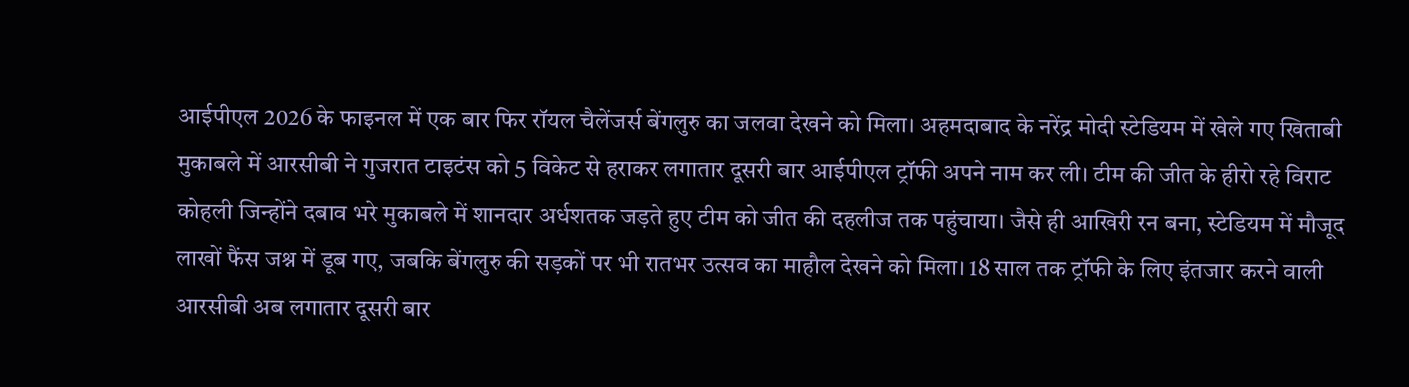आईपीएल 2026 के फाइनल में एक बार फिर रॉयल चैलेंजर्स बेंगलुरु का जलवा देखने को मिला। अहमदाबाद के नरेंद्र मोदी स्टेडियम में खेले गए खिताबी मुकाबले में आरसीबी ने गुजरात टाइटंस को 5 विकेट से हराकर लगातार दूसरी बार आईपीएल ट्रॉफी अपने नाम कर ली। टीम की जीत के हीरो रहे विराट कोहली जिन्होंने दबाव भरे मुकाबले में शानदार अर्धशतक जड़ते हुए टीम को जीत की दहलीज तक पहुंचाया। जैसे ही आखिरी रन बना, स्टेडियम में मौजूद लाखों फैंस जश्न में डूब गए, जबकि बेंगलुरु की सड़कों पर भी रातभर उत्सव का माहौल देखने को मिला। 18 साल तक ट्रॉफी के लिए इंतजार करने वाली आरसीबी अब लगातार दूसरी बार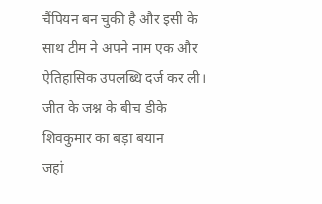चैंपियन बन चुकी है और इसी के साथ टीम ने अपने नाम एक और ऐतिहासिक उपलब्धि दर्ज कर ली।
जीत के जश्न के बीच डीके शिवकुमार का बड़ा बयान
जहां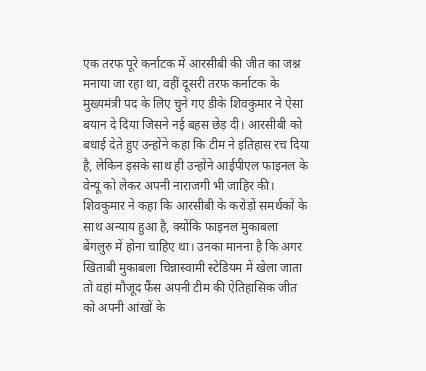एक तरफ पूरे कर्नाटक में आरसीबी की जीत का जश्न मनाया जा रहा था, वहीं दूसरी तरफ कर्नाटक के मुख्यमंत्री पद के लिए चुने गए डीके शिवकुमार ने ऐसा बयान दे दिया जिसने नई बहस छेड़ दी। आरसीबी को बधाई देते हुए उन्होंने कहा कि टीम ने इतिहास रच दिया है, लेकिन इसके साथ ही उन्होंने आईपीएल फाइनल के वेन्यू को लेकर अपनी नाराजगी भी जाहिर की।
शिवकुमार ने कहा कि आरसीबी के करोड़ों समर्थकों के साथ अन्याय हुआ है, क्योंकि फाइनल मुकाबला बेंगलुरु में होना चाहिए था। उनका मानना है कि अगर खिताबी मुकाबला चिन्नास्वामी स्टेडियम में खेला जाता तो वहां मौजूद फैंस अपनी टीम की ऐतिहासिक जीत को अपनी आंखों के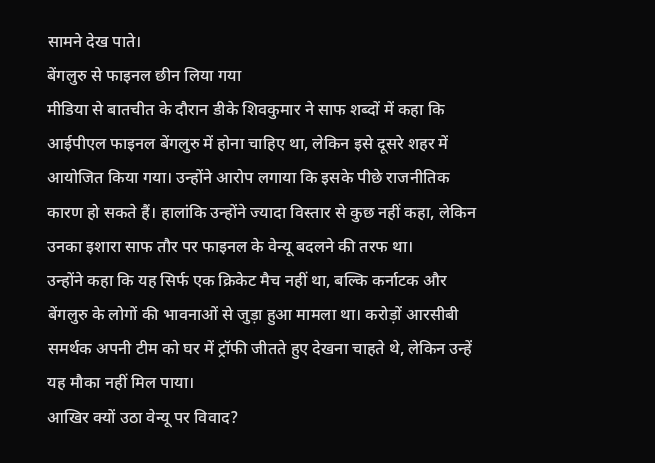सामने देख पाते।
बेंगलुरु से फाइनल छीन लिया गया
मीडिया से बातचीत के दौरान डीके शिवकुमार ने साफ शब्दों में कहा कि आईपीएल फाइनल बेंगलुरु में होना चाहिए था, लेकिन इसे दूसरे शहर में आयोजित किया गया। उन्होंने आरोप लगाया कि इसके पीछे राजनीतिक कारण हो सकते हैं। हालांकि उन्होंने ज्यादा विस्तार से कुछ नहीं कहा, लेकिन उनका इशारा साफ तौर पर फाइनल के वेन्यू बदलने की तरफ था।
उन्होंने कहा कि यह सिर्फ एक क्रिकेट मैच नहीं था, बल्कि कर्नाटक और बेंगलुरु के लोगों की भावनाओं से जुड़ा हुआ मामला था। करोड़ों आरसीबी समर्थक अपनी टीम को घर में ट्रॉफी जीतते हुए देखना चाहते थे, लेकिन उन्हें यह मौका नहीं मिल पाया।
आखिर क्यों उठा वेन्यू पर विवाद?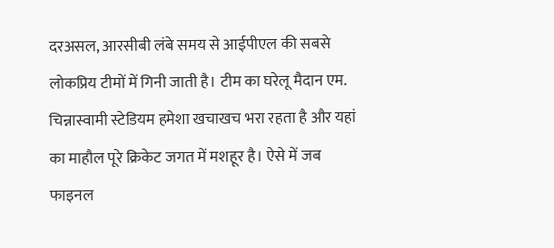दरअसल, आरसीबी लंबे समय से आईपीएल की सबसे लोकप्रिय टीमों में गिनी जाती है। टीम का घरेलू मैदान एम. चिन्नास्वामी स्टेडियम हमेशा खचाखच भरा रहता है और यहां का माहौल पूरे क्रिकेट जगत में मशहूर है। ऐसे में जब फाइनल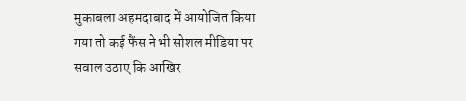मुकाबला अहमदाबाद में आयोजित किया गया तो कई फैंस ने भी सोशल मीडिया पर सवाल उठाए कि आखिर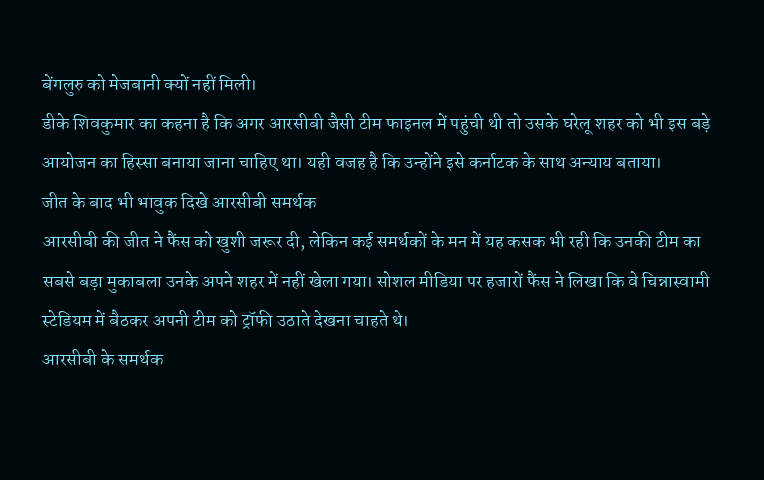बेंगलुरु को मेजबानी क्यों नहीं मिली।
डीके शिवकुमार का कहना है कि अगर आरसीबी जैसी टीम फाइनल में पहुंची थी तो उसके घरेलू शहर को भी इस बड़े आयोजन का हिस्सा बनाया जाना चाहिए था। यही वजह है कि उन्होंने इसे कर्नाटक के साथ अन्याय बताया।
जीत के बाद भी भावुक दिखे आरसीबी समर्थक
आरसीबी की जीत ने फैंस को खुशी जरूर दी, लेकिन कई समर्थकों के मन में यह कसक भी रही कि उनकी टीम का सबसे बड़ा मुकाबला उनके अपने शहर में नहीं खेला गया। सोशल मीडिया पर हजारों फैंस ने लिखा कि वे चिन्नास्वामी स्टेडियम में बैठकर अपनी टीम को ट्रॉफी उठाते देखना चाहते थे।
आरसीबी के समर्थक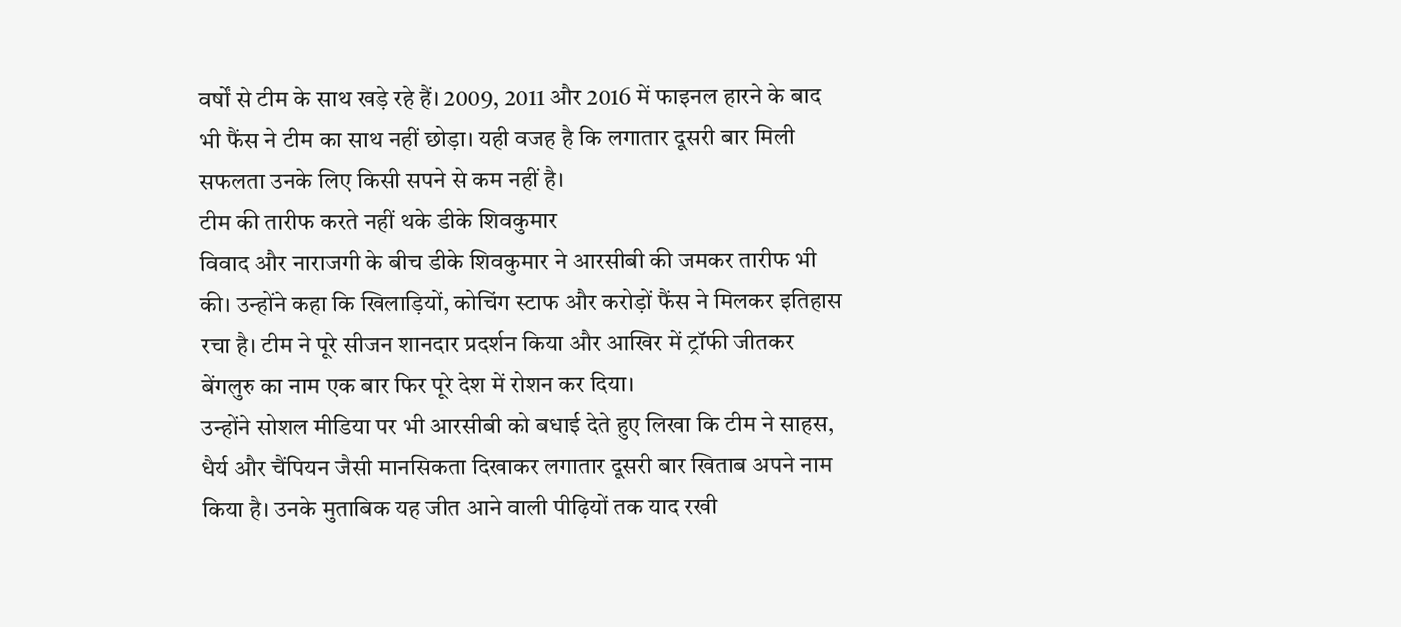वर्षों से टीम के साथ खड़े रहे हैं। 2009, 2011 और 2016 में फाइनल हारने के बाद भी फैंस ने टीम का साथ नहीं छोड़ा। यही वजह है कि लगातार दूसरी बार मिली सफलता उनके लिए किसी सपने से कम नहीं है।
टीम की तारीफ करते नहीं थके डीके शिवकुमार
विवाद और नाराजगी के बीच डीके शिवकुमार ने आरसीबी की जमकर तारीफ भी की। उन्होंने कहा कि खिलाड़ियों, कोचिंग स्टाफ और करोड़ों फैंस ने मिलकर इतिहास रचा है। टीम ने पूरे सीजन शानदार प्रदर्शन किया और आखिर में ट्रॉफी जीतकर बेंगलुरु का नाम एक बार फिर पूरे देश में रोशन कर दिया।
उन्होंने सोशल मीडिया पर भी आरसीबी को बधाई देते हुए लिखा कि टीम ने साहस, धैर्य और चैंपियन जैसी मानसिकता दिखाकर लगातार दूसरी बार खिताब अपने नाम किया है। उनके मुताबिक यह जीत आने वाली पीढ़ियों तक याद रखी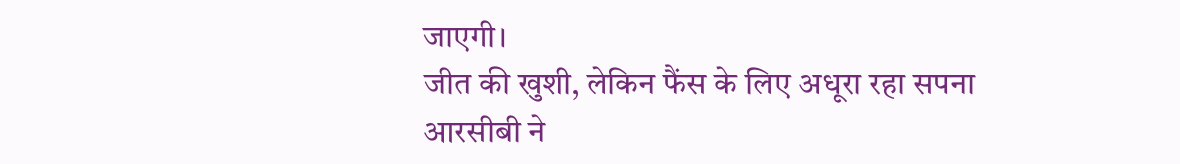जाएगी।
जीत की खुशी, लेकिन फैंस के लिए अधूरा रहा सपना
आरसीबी ने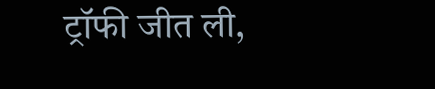ट्रॉफी जीत ली,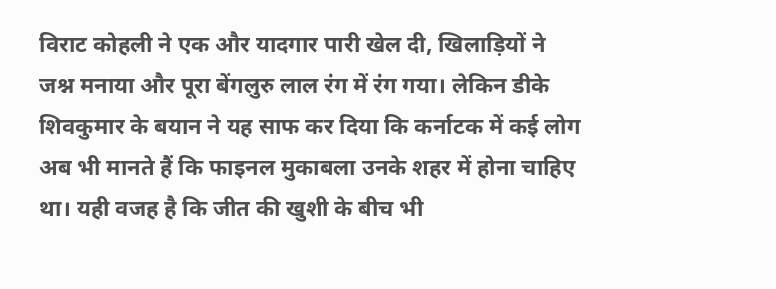विराट कोहली ने एक और यादगार पारी खेल दी, खिलाड़ियों ने जश्न मनाया और पूरा बेंगलुरु लाल रंग में रंग गया। लेकिन डीके शिवकुमार के बयान ने यह साफ कर दिया कि कर्नाटक में कई लोग अब भी मानते हैं कि फाइनल मुकाबला उनके शहर में होना चाहिए था। यही वजह है कि जीत की खुशी के बीच भी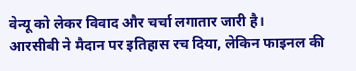वेन्यू को लेकर विवाद और चर्चा लगातार जारी है।
आरसीबी ने मैदान पर इतिहास रच दिया, लेकिन फाइनल की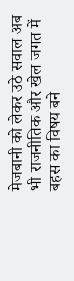मेजबानी को लेकर उठे सवाल अब भी राजनीतिक और खेल जगत में बहस का विषय बने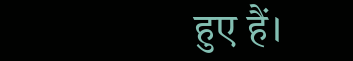हुए हैं।